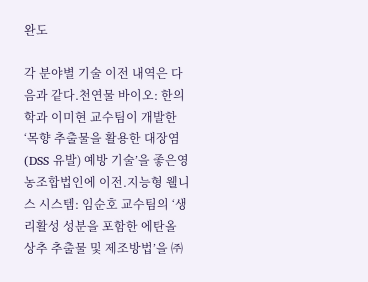완도

각 분야별 기술 이전 내역은 다음과 같다.천연물 바이오: 한의학과 이미현 교수팀이 개발한 ‘목향 추출물을 활용한 대장염(DSS 유발) 예방 기술’을 좋은영농조합법인에 이전.지능형 웰니스 시스템: 임순호 교수팀의 ‘생리활성 성분을 포함한 에탄올 상추 추출물 및 제조방법’을 ㈜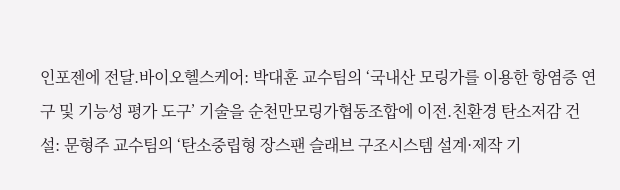인포젠에 전달.바이오헬스케어: 박대훈 교수팀의 ‘국내산 모링가를 이용한 항염증 연구 및 기능성 평가 도구’ 기술을 순천만모링가협동조합에 이전.친환경 탄소저감 건설: 문형주 교수팀의 ‘탄소중립형 장스팬 슬래브 구조시스템 설계·제작 기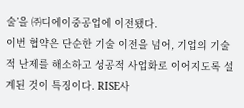술’을 ㈜디에이중공업에 이전됐다.
이번 협약은 단순한 기술 이전을 넘어, 기업의 기술적 난제를 해소하고 성공적 사업화로 이어지도록 설계된 것이 특징이다. RISE사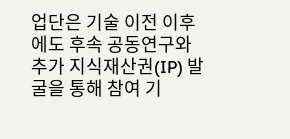업단은 기술 이전 이후에도 후속 공동연구와 추가 지식재산권(IP) 발굴을 통해 참여 기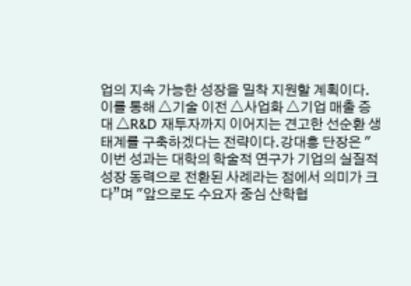업의 지속 가능한 성장을 밀착 지원할 계획이다. 이를 통해 △기술 이전 △사업화 △기업 매출 증대 △R&D 재투자까지 이어지는 견고한 선순환 생태계를 구축하겠다는 전략이다.강대흥 단장은 "이번 성과는 대학의 학술적 연구가 기업의 실질적 성장 동력으로 전환된 사례라는 점에서 의미가 크다”며 "앞으로도 수요자 중심 산학협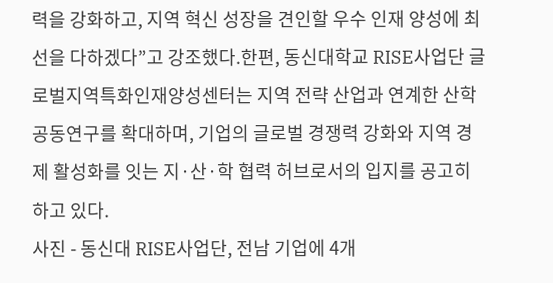력을 강화하고, 지역 혁신 성장을 견인할 우수 인재 양성에 최선을 다하겠다”고 강조했다.한편, 동신대학교 RISE사업단 글로벌지역특화인재양성센터는 지역 전략 산업과 연계한 산학 공동연구를 확대하며, 기업의 글로벌 경쟁력 강화와 지역 경제 활성화를 잇는 지·산·학 협력 허브로서의 입지를 공고히 하고 있다.
사진 - 동신대 RISE사업단, 전남 기업에 4개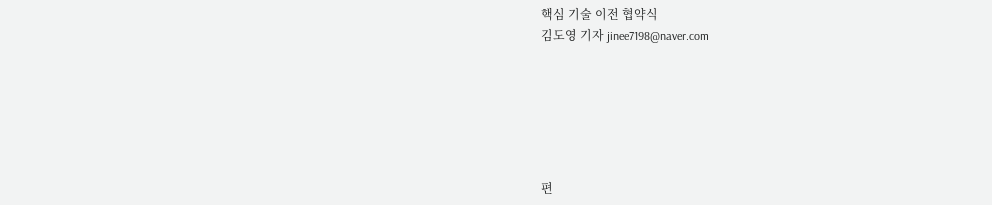핵심 기술 이전 협약식
김도영 기자 jinee7198@naver.com






편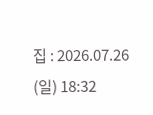집 : 2026.07.26 (일) 18:32